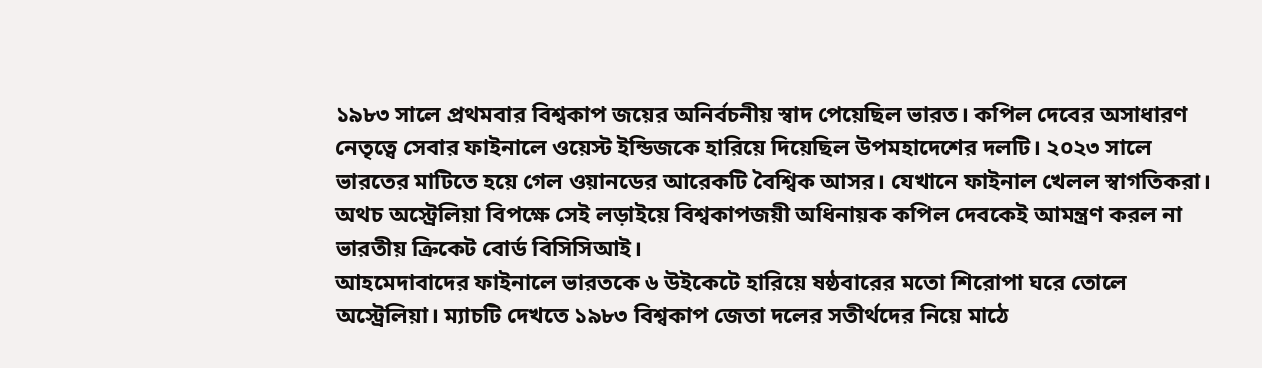১৯৮৩ সালে প্রথমবার বিশ্বকাপ জয়ের অনির্বচনীয় স্বাদ পেয়েছিল ভারত। কপিল দেবের অসাধারণ নেতৃত্বে সেবার ফাইনালে ওয়েস্ট ইন্ডিজকে হারিয়ে দিয়েছিল উপমহাদেশের দলটি। ২০২৩ সালে ভারতের মাটিতে হয়ে গেল ওয়ানডের আরেকটি বৈশ্বিক আসর। যেখানে ফাইনাল খেলল স্বাগতিকরা। অথচ অস্ট্রেলিয়া বিপক্ষে সেই লড়াইয়ে বিশ্বকাপজয়ী অধিনায়ক কপিল দেবকেই আমন্ত্রণ করল না ভারতীয় ক্রিকেট বোর্ড বিসিসিআই।
আহমেদাবাদের ফাইনালে ভারতকে ৬ উইকেটে হারিয়ে ষষ্ঠবারের মতো শিরোপা ঘরে তোলে অস্ট্রেলিয়া। ম্যাচটি দেখতে ১৯৮৩ বিশ্বকাপ জেতা দলের সতীর্থদের নিয়ে মাঠে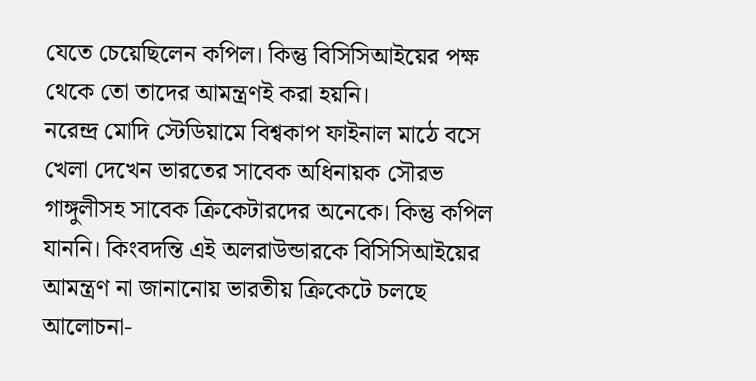যেতে চেয়েছিলেন কপিল। কিন্তু বিসিসিআইয়ের পক্ষ থেকে তো তাদের আমন্ত্রণই করা হয়নি।
নরেন্দ্র মোদি স্টেডিয়ামে বিশ্বকাপ ফাইনাল মাঠে বসে খেলা দেখেন ভারতের সাবেক অধিনায়ক সৌরভ গাঙ্গুলীসহ সাবেক ক্রিকেটারদের অনেকে। কিন্তু কপিল যাননি। কিংবদন্তি এই অলরাউন্ডারকে বিসিসিআইয়ের আমন্ত্রণ না জানানোয় ভারতীয় ক্রিকেটে চলছে আলোচনা-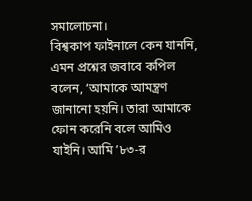সমালোচনা।
বিশ্বকাপ ফাইনালে কেন যাননি, এমন প্রশ্নের জবাবে কপিল বলেন, ‘আমাকে আমন্ত্রণ জানানো হয়নি। তারা আমাকে ফোন করেনি বলে আমিও যাইনি। আমি ’৮৩-র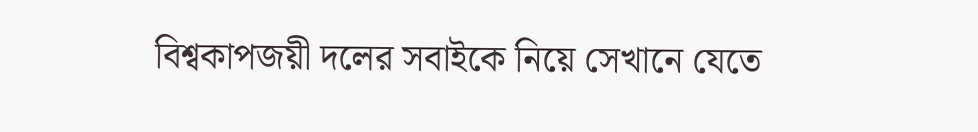বিশ্বকাপজয়ী দলের সবাইকে নিয়ে সেখানে যেতে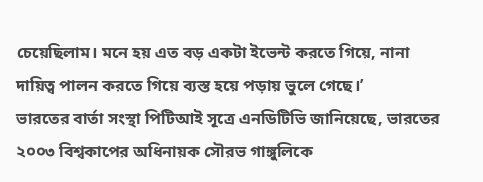চেয়েছিলাম। মনে হয় এত বড় একটা ইভেন্ট করতে গিয়ে, নানা দায়িত্ব পালন করতে গিয়ে ব্যস্ত হয়ে পড়ায় ভুলে গেছে।’
ভারতের বার্তা সংস্থা পিটিআই সূত্রে এনডিটিভি জানিয়েছে, ভারতের ২০০৩ বিশ্বকাপের অধিনায়ক সৌরভ গাঙ্গুলিকে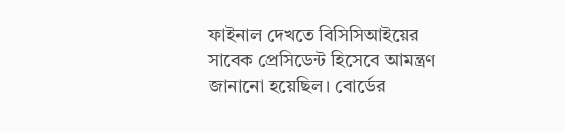ফাইনাল দেখতে বিসিসিআইয়ের সাবেক প্রেসিডেন্ট হিসেবে আমন্ত্রণ জানানো হয়েছিল। বোর্ডের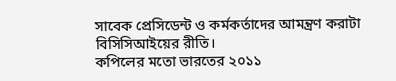সাবেক প্রেসিডেন্ট ও কর্মকর্তাদের আমন্ত্রণ করাটা বিসিসিআইয়ের রীতি।
কপিলের মতো ভারতের ২০১১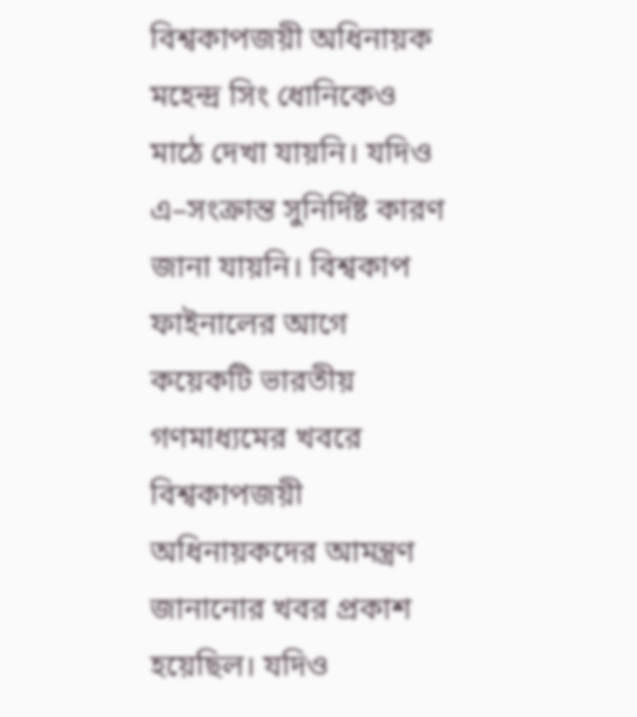বিশ্বকাপজয়ী অধিনায়ক মহেন্দ্র সিং ধোনিকেও মাঠে দেখা যায়নি। যদিও এ–সংক্রান্ত সুনির্দিষ্ট কারণ জানা যায়নি। বিশ্বকাপ ফাইনালের আগে কয়েকটি ভারতীয় গণমাধ্যমের খবরে বিশ্বকাপজয়ী অধিনায়কদের আমন্ত্রণ জানানোর খবর প্রকাশ হয়েছিল। যদিও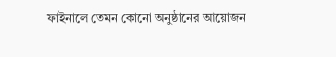ফাইনালে তেমন কোনো অনুষ্ঠানের আয়োজন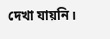দেখা যায়নি।